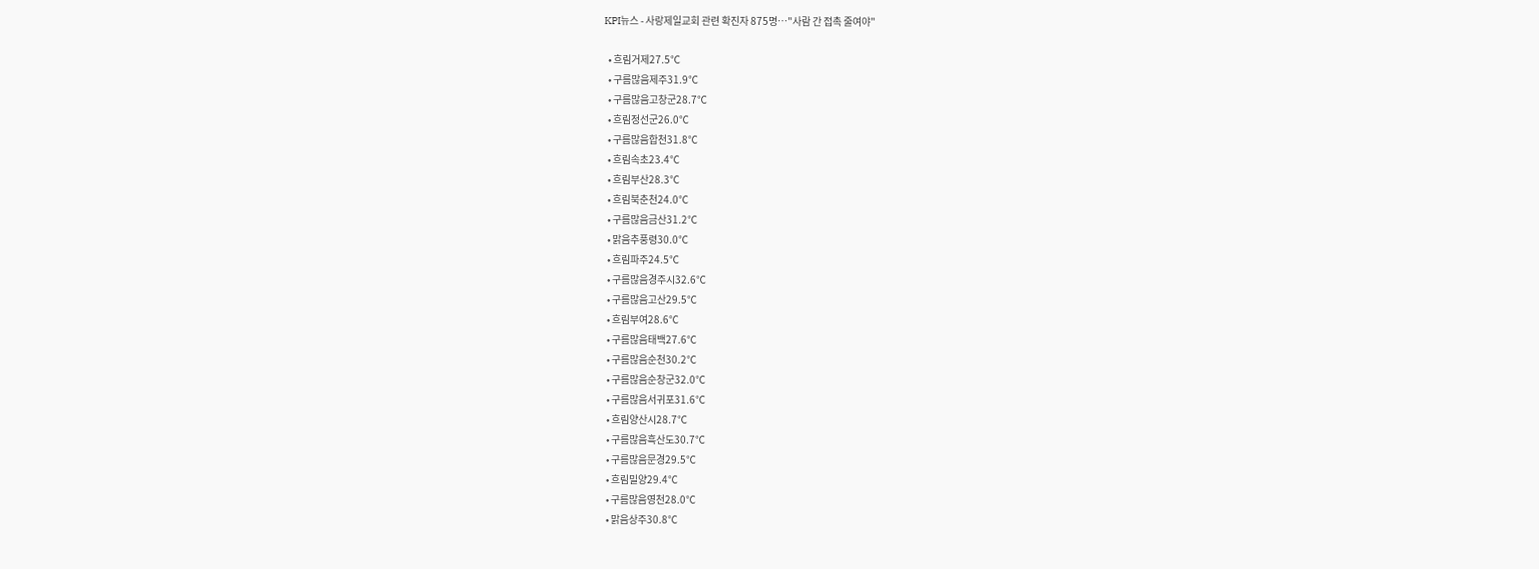KPI뉴스 - 사랑제일교회 관련 확진자 875명…"사람 간 접촉 줄여야"

  • 흐림거제27.5℃
  • 구름많음제주31.9℃
  • 구름많음고창군28.7℃
  • 흐림정선군26.0℃
  • 구름많음합천31.8℃
  • 흐림속초23.4℃
  • 흐림부산28.3℃
  • 흐림북춘천24.0℃
  • 구름많음금산31.2℃
  • 맑음추풍령30.0℃
  • 흐림파주24.5℃
  • 구름많음경주시32.6℃
  • 구름많음고산29.5℃
  • 흐림부여28.6℃
  • 구름많음태백27.6℃
  • 구름많음순천30.2℃
  • 구름많음순창군32.0℃
  • 구름많음서귀포31.6℃
  • 흐림양산시28.7℃
  • 구름많음흑산도30.7℃
  • 구름많음문경29.5℃
  • 흐림밀양29.4℃
  • 구름많음영천28.0℃
  • 맑음상주30.8℃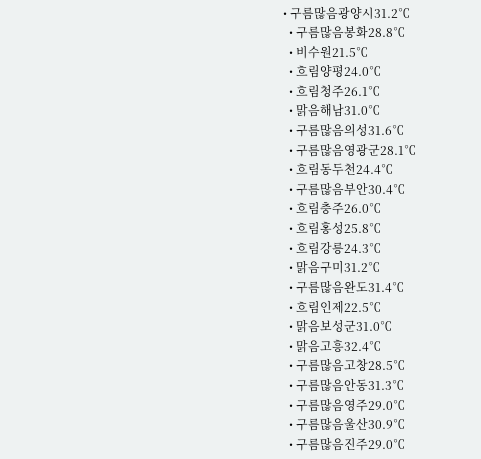• 구름많음광양시31.2℃
  • 구름많음봉화28.8℃
  • 비수원21.5℃
  • 흐림양평24.0℃
  • 흐림청주26.1℃
  • 맑음해남31.0℃
  • 구름많음의성31.6℃
  • 구름많음영광군28.1℃
  • 흐림동두천24.4℃
  • 구름많음부안30.4℃
  • 흐림충주26.0℃
  • 흐림홍성25.8℃
  • 흐림강릉24.3℃
  • 맑음구미31.2℃
  • 구름많음완도31.4℃
  • 흐림인제22.5℃
  • 맑음보성군31.0℃
  • 맑음고흥32.4℃
  • 구름많음고창28.5℃
  • 구름많음안동31.3℃
  • 구름많음영주29.0℃
  • 구름많음울산30.9℃
  • 구름많음진주29.0℃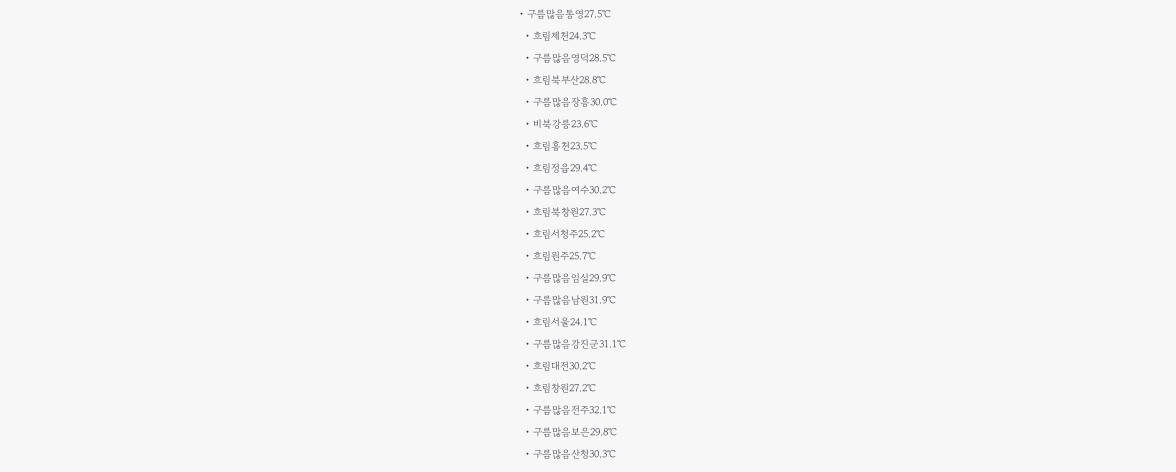• 구름많음통영27.5℃
  • 흐림제천24.3℃
  • 구름많음영덕28.5℃
  • 흐림북부산28.8℃
  • 구름많음장흥30.0℃
  • 비북강릉23.6℃
  • 흐림홍천23.5℃
  • 흐림정읍29.4℃
  • 구름많음여수30.2℃
  • 흐림북창원27.3℃
  • 흐림서청주25.2℃
  • 흐림원주25.7℃
  • 구름많음임실29.9℃
  • 구름많음남원31.9℃
  • 흐림서울24.1℃
  • 구름많음강진군31.1℃
  • 흐림대전30.2℃
  • 흐림창원27.2℃
  • 구름많음전주32.1℃
  • 구름많음보은29.8℃
  • 구름많음산청30.3℃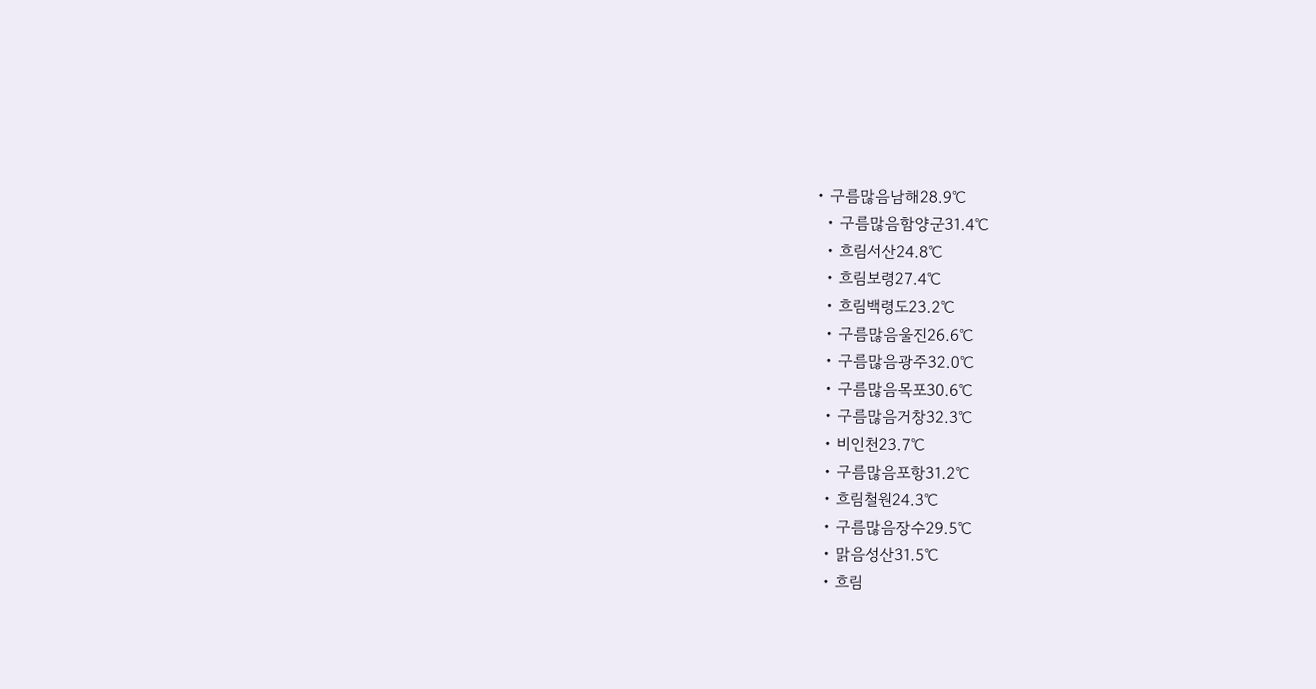• 구름많음남해28.9℃
  • 구름많음함양군31.4℃
  • 흐림서산24.8℃
  • 흐림보령27.4℃
  • 흐림백령도23.2℃
  • 구름많음울진26.6℃
  • 구름많음광주32.0℃
  • 구름많음목포30.6℃
  • 구름많음거창32.3℃
  • 비인천23.7℃
  • 구름많음포항31.2℃
  • 흐림철원24.3℃
  • 구름많음장수29.5℃
  • 맑음성산31.5℃
  • 흐림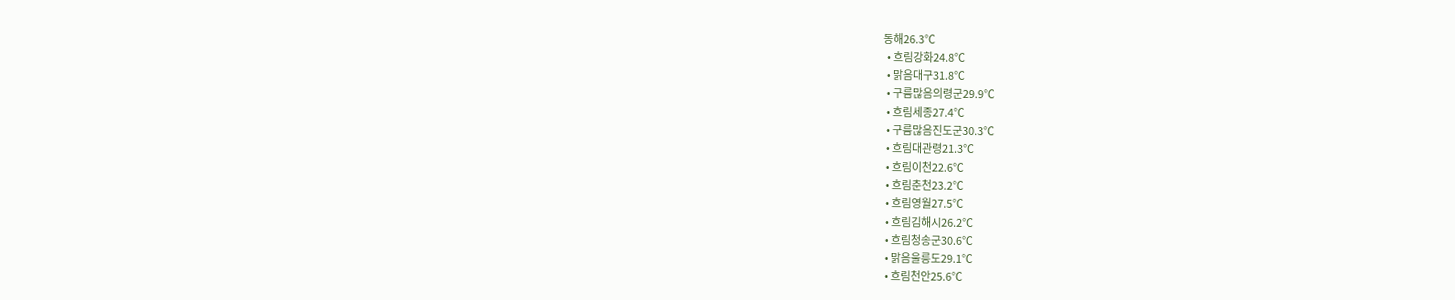동해26.3℃
  • 흐림강화24.8℃
  • 맑음대구31.8℃
  • 구름많음의령군29.9℃
  • 흐림세종27.4℃
  • 구름많음진도군30.3℃
  • 흐림대관령21.3℃
  • 흐림이천22.6℃
  • 흐림춘천23.2℃
  • 흐림영월27.5℃
  • 흐림김해시26.2℃
  • 흐림청송군30.6℃
  • 맑음울릉도29.1℃
  • 흐림천안25.6℃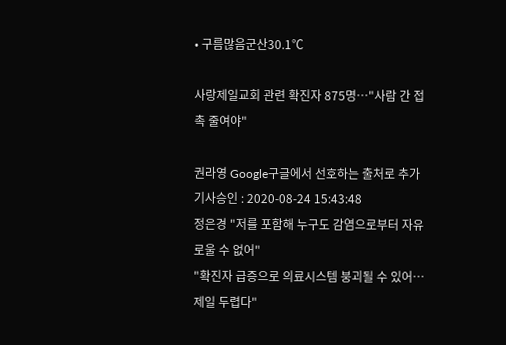• 구름많음군산30.1℃

사랑제일교회 관련 확진자 875명…"사람 간 접촉 줄여야"

권라영 Google구글에서 선호하는 출처로 추가
기사승인 : 2020-08-24 15:43:48
정은경 "저를 포함해 누구도 감염으로부터 자유로울 수 없어"
"확진자 급증으로 의료시스템 붕괴될 수 있어…제일 두렵다"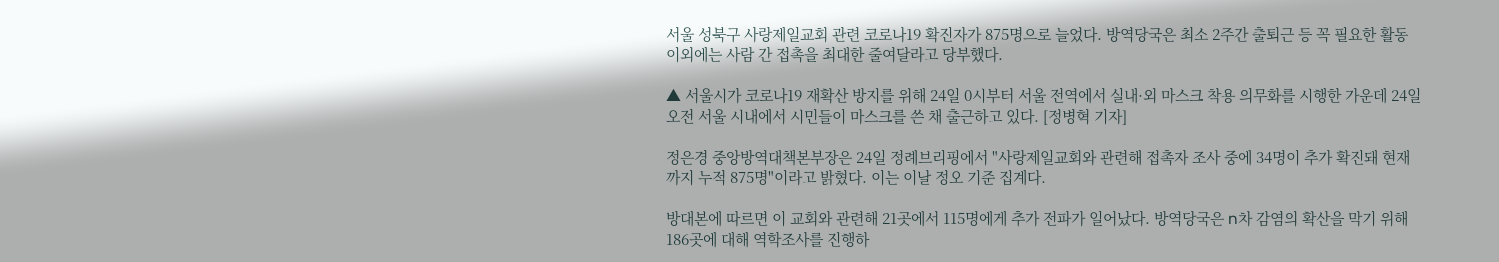서울 성북구 사랑제일교회 관련 코로나19 확진자가 875명으로 늘었다. 방역당국은 최소 2주간 출퇴근 등 꼭 필요한 활동 이외에는 사람 간 접촉을 최대한 줄여달라고 당부했다.

▲ 서울시가 코로나19 재확산 방지를 위해 24일 0시부터 서울 전역에서 실내·외 마스크 착용 의무화를 시행한 가운데 24일 오전 서울 시내에서 시민들이 마스크를 쓴 채 출근하고 있다. [정병혁 기자]

정은경 중앙방역대책본부장은 24일 정례브리핑에서 "사랑제일교회와 관련해 접촉자 조사 중에 34명이 추가 확진돼 현재까지 누적 875명"이라고 밝혔다. 이는 이날 정오 기준 집계다.

방대본에 따르면 이 교회와 관련해 21곳에서 115명에게 추가 전파가 일어났다. 방역당국은 n차 감염의 확산을 막기 위해 186곳에 대해 역학조사를 진행하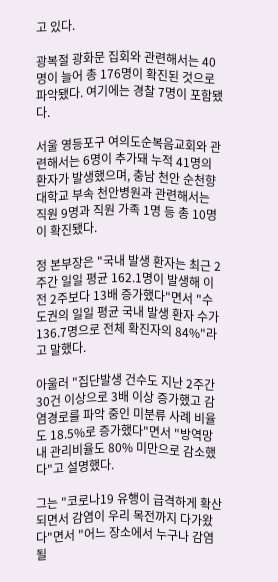고 있다.

광복절 광화문 집회와 관련해서는 40명이 늘어 총 176명이 확진된 것으로 파악됐다. 여기에는 경찰 7명이 포함됐다.

서울 영등포구 여의도순복음교회와 관련해서는 6명이 추가돼 누적 41명의 환자가 발생했으며, 충남 천안 순천향대학교 부속 천안병원과 관련해서는 직원 9명과 직원 가족 1명 등 총 10명이 확진됐다.

정 본부장은 "국내 발생 환자는 최근 2주간 일일 평균 162.1명이 발생해 이전 2주보다 13배 증가했다"면서 "수도권의 일일 평균 국내 발생 환자 수가 136.7명으로 전체 확진자의 84%"라고 말했다.

아울러 "집단발생 건수도 지난 2주간 30건 이상으로 3배 이상 증가했고 감염경로를 파악 중인 미분류 사례 비율도 18.5%로 증가했다"면서 "방역망 내 관리비율도 80% 미만으로 감소했다"고 설명했다.

그는 "코로나19 유행이 급격하게 확산되면서 감염이 우리 목전까지 다가왔다"면서 "어느 장소에서 누구나 감염될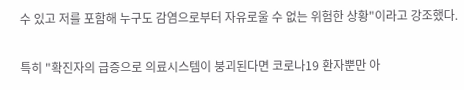수 있고 저를 포함해 누구도 감염으로부터 자유로울 수 없는 위험한 상황"이라고 강조했다.

특히 "확진자의 급증으로 의료시스템이 붕괴된다면 코로나19 환자뿐만 아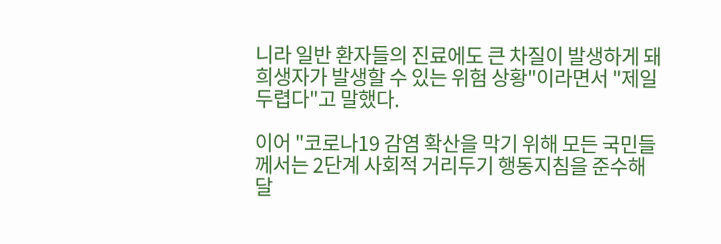니라 일반 환자들의 진료에도 큰 차질이 발생하게 돼 희생자가 발생할 수 있는 위험 상황"이라면서 "제일 두렵다"고 말했다.

이어 "코로나19 감염 확산을 막기 위해 모든 국민들께서는 2단계 사회적 거리두기 행동지침을 준수해 달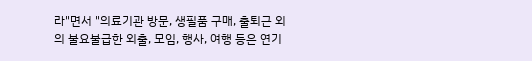라"면서 "의료기관 방문, 생필품 구매, 출퇴근 외의 불요불급한 외출, 모임, 행사, 여행 등은 연기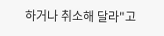하거나 취소해 달라"고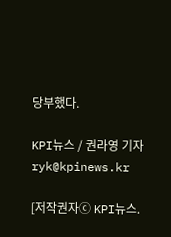당부했다.

KPI뉴스 / 권라영 기자 ryk@kpinews.kr

[저작권자ⓒ KPI뉴스.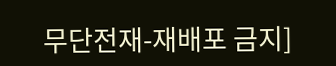무단전재-재배포 금지]